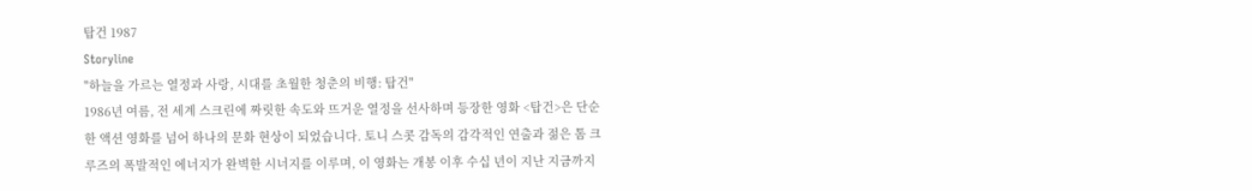탑건 1987
Storyline
"하늘을 가르는 열정과 사랑, 시대를 초월한 청춘의 비행: 탑건"
1986년 여름, 전 세계 스크린에 짜릿한 속도와 뜨거운 열정을 선사하며 등장한 영화 <탑건>은 단순한 액션 영화를 넘어 하나의 문화 현상이 되었습니다. 토니 스콧 감독의 감각적인 연출과 젊은 톰 크루즈의 폭발적인 에너지가 완벽한 시너지를 이루며, 이 영화는 개봉 이후 수십 년이 지난 지금까지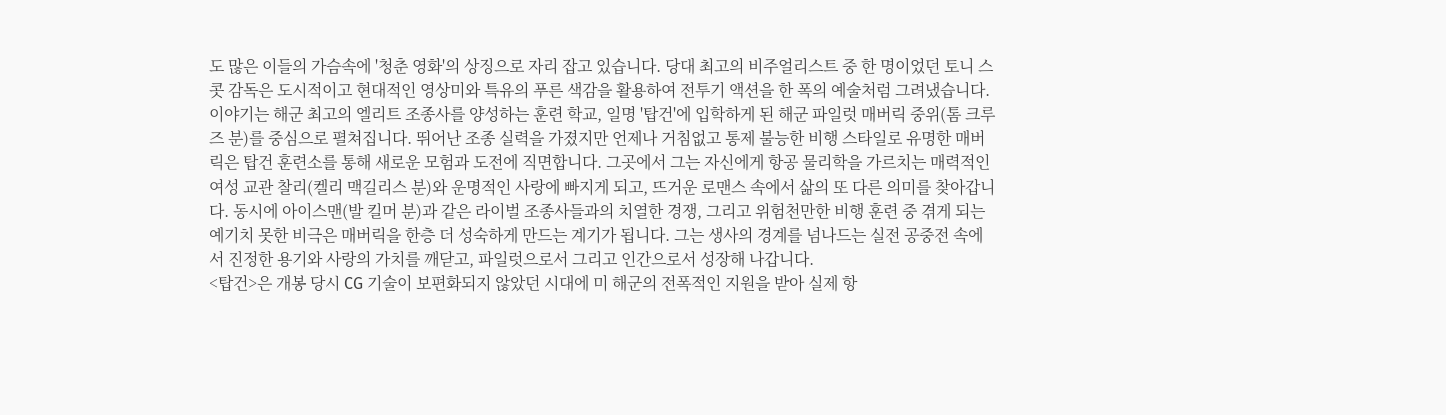도 많은 이들의 가슴속에 '청춘 영화'의 상징으로 자리 잡고 있습니다. 당대 최고의 비주얼리스트 중 한 명이었던 토니 스콧 감독은 도시적이고 현대적인 영상미와 특유의 푸른 색감을 활용하여 전투기 액션을 한 폭의 예술처럼 그려냈습니다.
이야기는 해군 최고의 엘리트 조종사를 양성하는 훈련 학교, 일명 '탑건'에 입학하게 된 해군 파일럿 매버릭 중위(톰 크루즈 분)를 중심으로 펼쳐집니다. 뛰어난 조종 실력을 가졌지만 언제나 거침없고 통제 불능한 비행 스타일로 유명한 매버릭은 탑건 훈련소를 통해 새로운 모험과 도전에 직면합니다. 그곳에서 그는 자신에게 항공 물리학을 가르치는 매력적인 여성 교관 찰리(켈리 맥길리스 분)와 운명적인 사랑에 빠지게 되고, 뜨거운 로맨스 속에서 삶의 또 다른 의미를 찾아갑니다. 동시에 아이스맨(발 킬머 분)과 같은 라이벌 조종사들과의 치열한 경쟁, 그리고 위험천만한 비행 훈련 중 겪게 되는 예기치 못한 비극은 매버릭을 한층 더 성숙하게 만드는 계기가 됩니다. 그는 생사의 경계를 넘나드는 실전 공중전 속에서 진정한 용기와 사랑의 가치를 깨닫고, 파일럿으로서 그리고 인간으로서 성장해 나갑니다.
<탑건>은 개봉 당시 CG 기술이 보편화되지 않았던 시대에 미 해군의 전폭적인 지원을 받아 실제 항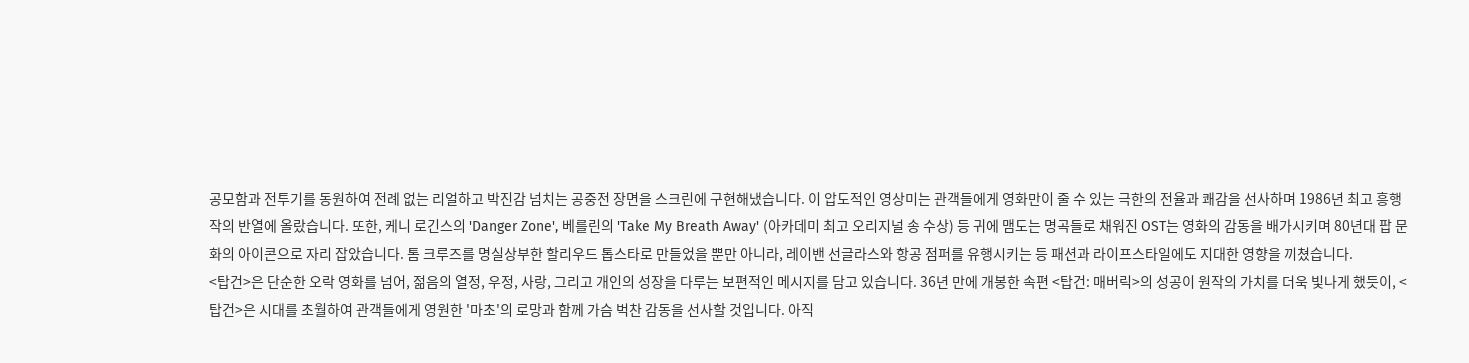공모함과 전투기를 동원하여 전례 없는 리얼하고 박진감 넘치는 공중전 장면을 스크린에 구현해냈습니다. 이 압도적인 영상미는 관객들에게 영화만이 줄 수 있는 극한의 전율과 쾌감을 선사하며 1986년 최고 흥행작의 반열에 올랐습니다. 또한, 케니 로긴스의 'Danger Zone', 베를린의 'Take My Breath Away' (아카데미 최고 오리지널 송 수상) 등 귀에 맴도는 명곡들로 채워진 OST는 영화의 감동을 배가시키며 80년대 팝 문화의 아이콘으로 자리 잡았습니다. 톰 크루즈를 명실상부한 할리우드 톱스타로 만들었을 뿐만 아니라, 레이밴 선글라스와 항공 점퍼를 유행시키는 등 패션과 라이프스타일에도 지대한 영향을 끼쳤습니다.
<탑건>은 단순한 오락 영화를 넘어, 젊음의 열정, 우정, 사랑, 그리고 개인의 성장을 다루는 보편적인 메시지를 담고 있습니다. 36년 만에 개봉한 속편 <탑건: 매버릭>의 성공이 원작의 가치를 더욱 빛나게 했듯이, <탑건>은 시대를 초월하여 관객들에게 영원한 '마초'의 로망과 함께 가슴 벅찬 감동을 선사할 것입니다. 아직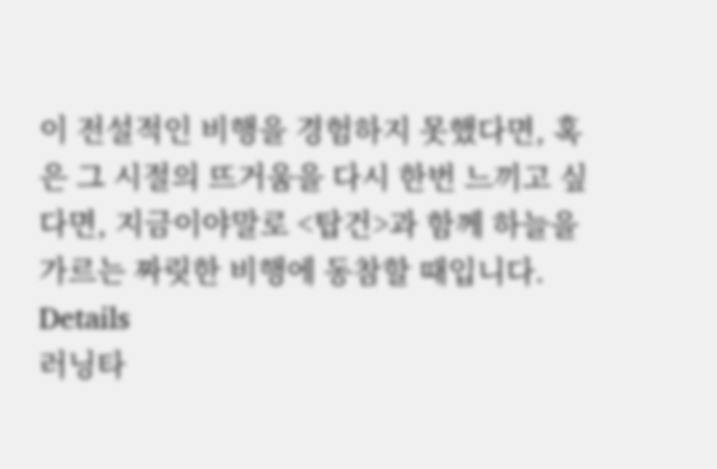이 전설적인 비행을 경험하지 못했다면, 혹은 그 시절의 뜨거움을 다시 한번 느끼고 싶다면, 지금이야말로 <탑건>과 함께 하늘을 가르는 짜릿한 비행에 동참할 때입니다.
Details
러닝타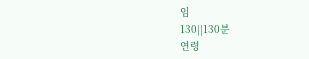임
130||130분
연령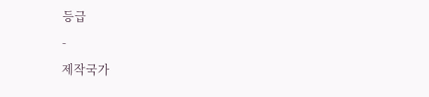등급
-
제작국가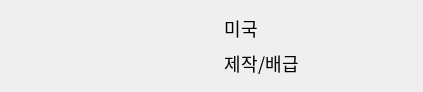미국
제작/배급